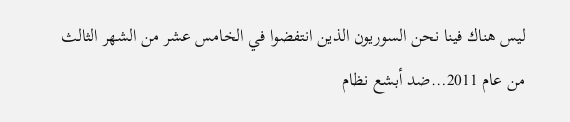ليس هناك فينا نحن السوريون الذين انتفضوا في الخامس عشر من الشهر الثالث من عام 2011…ضد أبشع نظام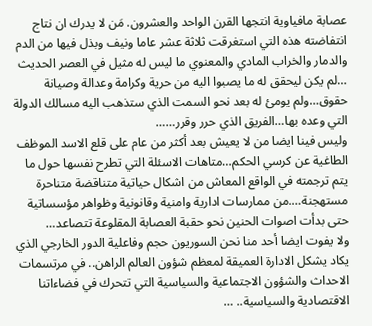عصابة مافياوية انتجها القرن الواحد والعشرون. مَن لا يدرك ان نتاج انتفاضته هذه التي استغرقت ثلاثة عشر عاما ونيف وبذل فيها من الدم والدمار والخراب المادي والمعنوي ما ليس له مثيل في العصر الحديث …لم يكن ليحقق له ما يصبوا اليه من حرية وكرامة وعدالة وصيانة حقوق…ولم يومئ له بعد نحو السمت الذي ستذهب اليه مسالك الدولة التي وعده بها…الفريق الذي حرر وقرر……
وليس فينا ايضا من لا يعيش بعد أكثر من عام على قلع الاسد الموظف الطاغية عن كرسي الحكم…متاهات الاسئلة التي تطرح نفسها حول ما يتم ترجمته في الواقع المعاش من اشكال حياتية متناقضة متناحرة مستهجنة….من ممارسات ادارية وامنية وقانونية وظواهر مؤسساتية حتى بدأت اصوات الحنين نحو حقبة العصابة المقلوعة تتصاعد…
ولا يفوت ايضا أحد منا نحن السوريون حجم وفاعلية الدور الخارجي الذي يكاد يشكل الادارة العميقة لمعظم شؤون العالم الراهن.. في مرتسمات الاحداث والشؤون الاجتماعية والسياسية التي تتحرك في فضاءاتنا الاقتصادية والسياسية.. …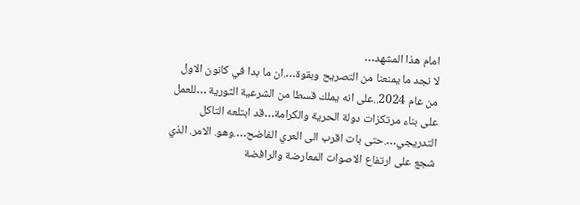امام هذا المشهد…
لا نجد ما يمنعنا من التصريح وبقوة….ان ما بدا في كانون الاول من عام 2024..على انه يملك قسطا من الشرعية الثورية …للعمل على بناء مرتكزات دولة الحرية والكرامة…قد ابتلعه التاكل التدريجي….حتى بات اقرب الى العري الفاضح….وهو. الامر. الذي شجع على ارتفاع الاصوات المعارضة والرافضة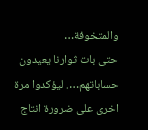والمتخوفة…
حتى بات ثوارنا يعيدون حساباتهم…. ليؤكدوا مرة اخرى على ضرورة انتاج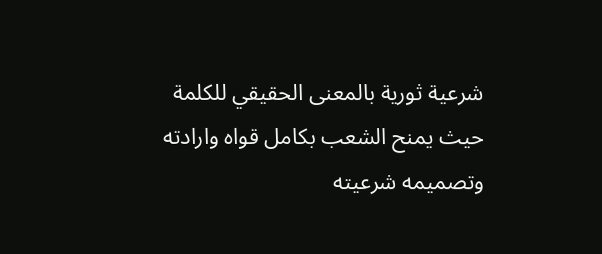شرعية ثورية بالمعنى الحقيقي للكلمة حيث يمنح الشعب بكامل قواه وارادته وتصميمه شرعيته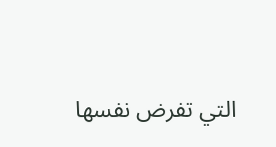التي تفرض نفسها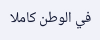في الوطن كاملا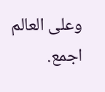وعلى العالم اجمع.